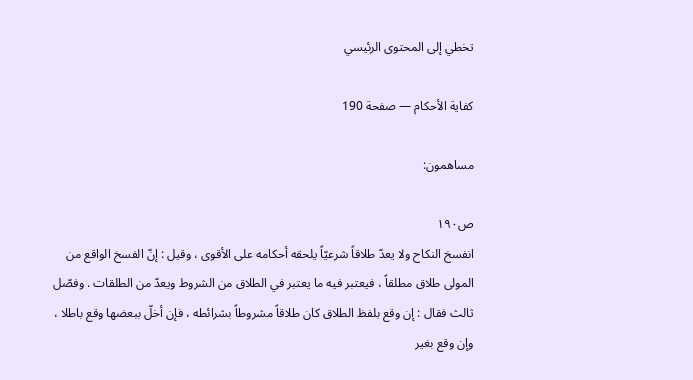تخطي إلى المحتوى الرئيسي

كفاية الأحكام — صفحة 190

مساهمون:

ص١٩٠
انفسخ النكاح ولا يعدّ طلاقاً شرعيّاً يلحقه أحكامه على الأقوى ، وقيل : إنّ الفسخ الواقع من المولى طلاق مطلقاً ، فيعتبر فيه ما يعتبر في الطلاق من الشروط ويعدّ من الطلقات . وفصّل ثالث فقال : إن وقع بلفظ الطلاق كان طلاقاً مشروطاً بشرائطه ، فإن أخلّ ببعضها وقع باطلا ، وإن وقع بغير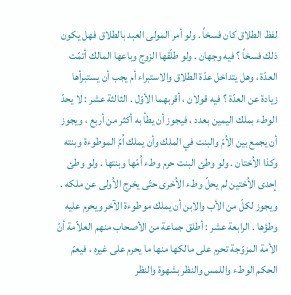لفظ الطلاق كان فسخاً . ولو أمر المولى العبد بالطلاق فهل يكون ذلك فسخاً ؟ فيه وجهان . ولو طلّقها الزوج وباعها المالك أتمّت العدّة ، وهل يتداخل عدّة الطلاق والاستبراء أم يجب أن يستبرأها زيادة عن العدّة ؟ فيه قولان ، أقربهما الأوّل . الثالثة عشر : لا يحدّ الوطء بملك اليمين بعدد ، فيجوز أن يطأ به أكثر من أربع ، ويجوز أن يجمع بين الاُمّ والبنت في الملك وأن يملك اُمّ الموطوءة وبنته وكذا الاُختان . ولو وطئ البنت حرم وطء اُمّها وبنتها . ولو وطئ إحدى الاُختين لم يحلّ وطء الاُخرى حتّى يخرج الاُولى عن ملكه . ويجوز لكلّ من الأب والابن أن يملك موطوءة الآخر ويحرم عليه وطؤها . الرابعة عشر : أطلق جماعة من الأصحاب منهم العلاّمة أنّ الأمة المزوّجة تحرم على مالكها منها ما يحرم على غيره ، فيعمّ الحكم الوطء واللمس والنظر بشهوة والنظر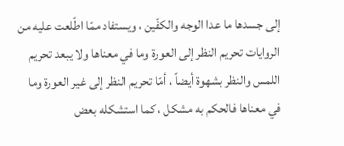إلى جسدها ما عدا الوجه والكفّين ، ويستفاد ممّا اطّلعت عليه من الروايات تحريم النظر إلى العورة وما في معناها ولا يبعد تحريم اللمس والنظر بشهوة أيضاً ، أمّا تحريم النظر إلى غير العورة وما في معناها فالحكم به مشكل ، كما استشكله بعض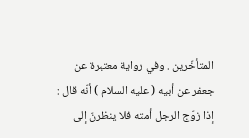المتأخّرين . وفي رواية معتبرة عن جعفر عن أبيه ( عليه السلام ) أنّه قال : إذا زوّج الرجل أمته فلا ينظرنّ إلى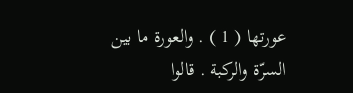عورتها ( 1 ) . والعورة ما بين السرّة والركبة . قالوا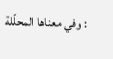: وفي معناها المحلّلة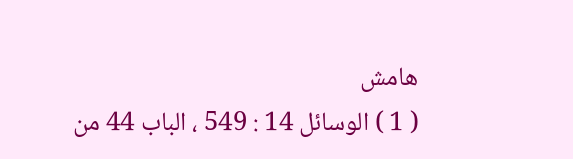هامش
( 1 ) الوسائل 14 : 549 ، الباب 44 من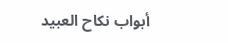أبواب نكاح العبيد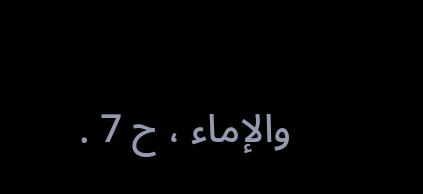والإماء ، ح 7 .